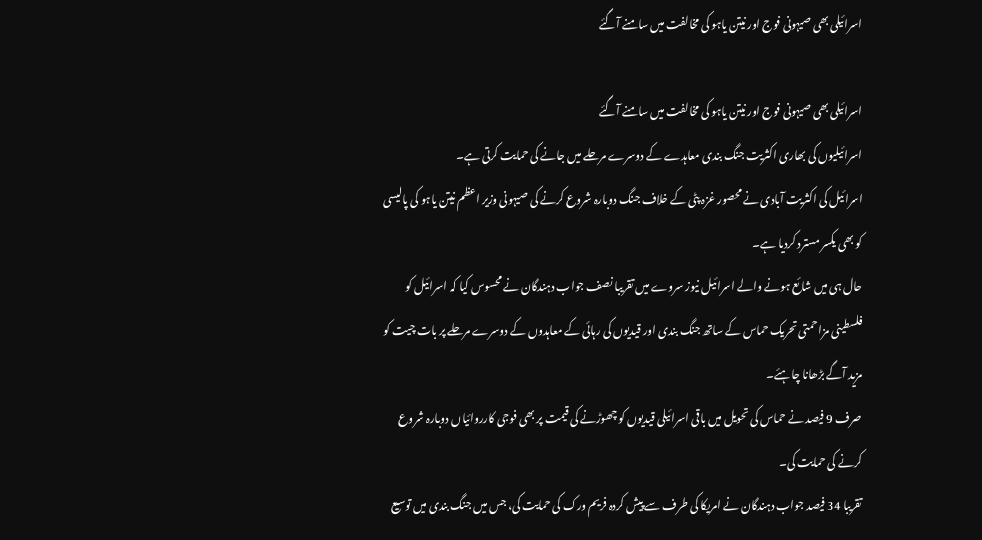اسرائیلی بھی صیہونی فوج اور نیتن یاہو کی مخالفت میں سامنے آگئے

اسرائیلی بھی صیہونی فوج اور نیتن یاہو کی مخالفت میں سامنے آگئے
اسرائیلیوں کی بھاری اکثریت جنگ بندی معاہدے کے دوسرے مرحلے میں جانے کی حمایت کرتی ہے۔
اسرائیل کی اکثریت آبادی نے محصور غزہ پٹی کے خلاف جنگ دوبارہ شروع کرنے کی صیہونی وزیر اعظم نیتن یاہو کی پالیسی کو بھی یکسر مسترد کردیا ہے۔
حال ہی میں شائع ہونے والے اسرائیل نیوز سروے میں تقریبا نصف جواب دہندگان نے محسوس کیا کہ اسرائیل کو فلسطینی مزاحمتی تحریک حماس کے ساتھ جنگ بندی اور قیدیوں کی رہائی کے معاہدوں کے دوسرے مرحلے پر بات چیت کو مزید آگے بڑھانا چاہئے۔
صرف 9 فیصد نے حماس کی تحویل میں باقی اسرائیلی قیدیوں کو چھوڑنے کی قیمت پر بھی فوجی کارروائیاں دوبارہ شروع کرنے کی حمایت کی۔
تقریبا 34 فیصد جواب دہندگان نے امریکا کی طرف سے پیش کردہ فریم ورک کی حمایت کی، جس میں جنگ بندی میں توسیع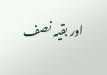اور بقیہ نصف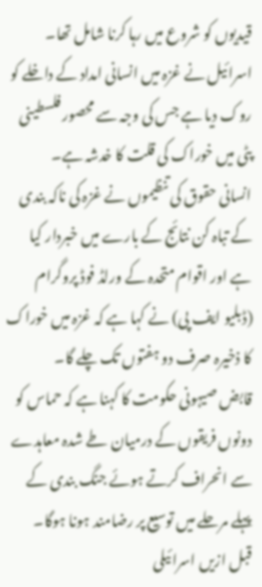قیدیوں کو شروع میں رہا کرنا شامل تھا۔
اسرائیل نے غزہ میں انسانی امداد کے داخلے کو روک دیا ہے جس کی وجہ سے محصور فلسطینی پٹی میں خوراک کی قلت کا خدشہ ہے۔
انسانی حقوق کی تنظیموں نے غزہ کی ناکہ بندی کے تباہ کن نتائج کے بارے میں خبردار کیا ہے اور اقوام متحدہ کے ورلڈ فوڈ پروگرام (ڈبلیو ایف پی) نے کہا ہے کہ غزہ میں خوراک کا ذخیرہ صرف دو ہفتوں تک چلے گا۔
قابض صیہونی حکومت کا کہنا ہے کہ حماس کو دونوں فریقوں کے درمیان طے شدہ معاہدے سے انحراف کرتے ہوئے جنگ بندی کے پہلے مرحلے میں توسیع پر رضامند ہونا ہوگا۔
قبل ازیں اسرائیلی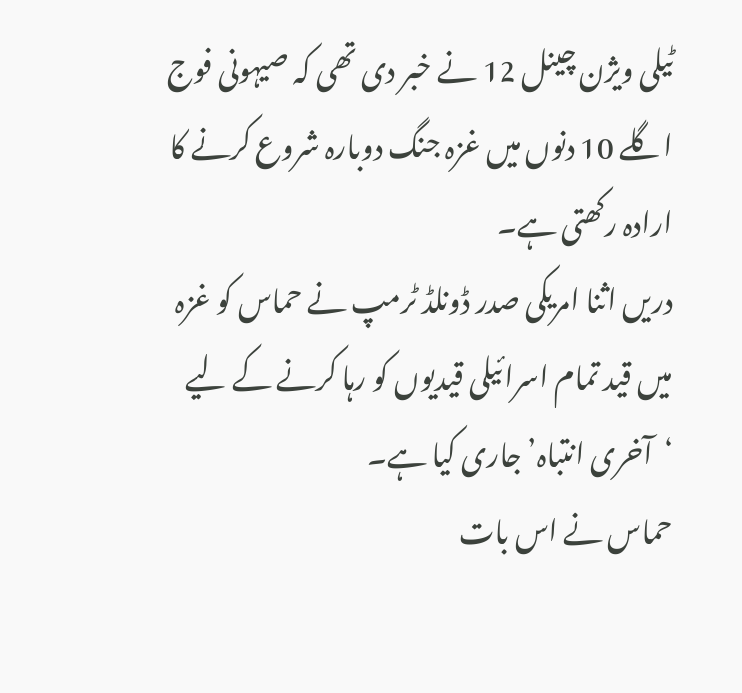ٹیلی ویژن چینل 12 نے خبر دی تھی کہ صیہونی فوج اگلے 10 دنوں میں غزہ جنگ دوبارہ شروع کرنے کا ارادہ رکھتی ہے۔
دریں اثنا امریکی صدر ڈونلڈ ٹرمپ نے حماس کو غزہ میں قید تمام اسرائیلی قیدیوں کو رہا کرنے کے لیے ‘آخری انتباہ’ جاری کیا ہے۔
حماس نے اس بات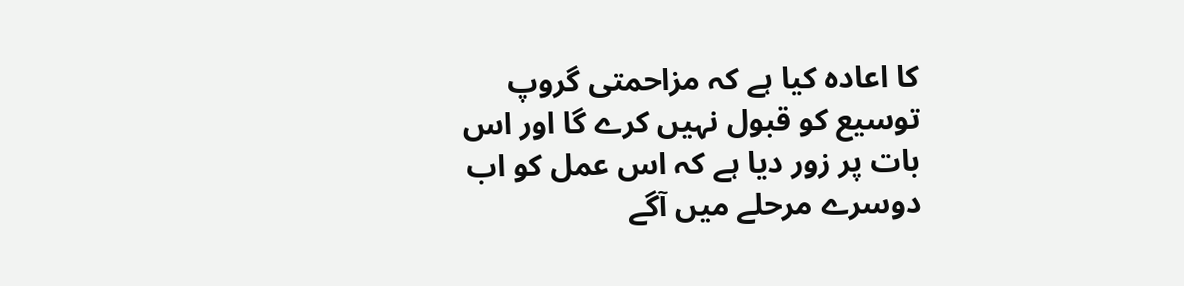کا اعادہ کیا ہے کہ مزاحمتی گروپ توسیع کو قبول نہیں کرے گا اور اس بات پر زور دیا ہے کہ اس عمل کو اب دوسرے مرحلے میں آگے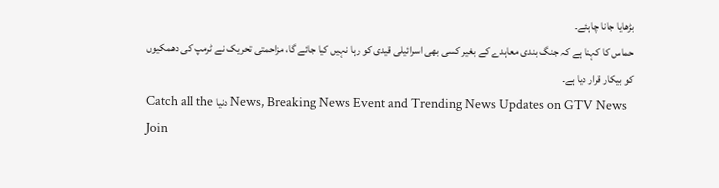بڑھایا جانا چاہئے۔
حماس کا کہنا ہے کہ جنگ بندی معاہدے کے بغیر کسی بھی اسرائیلی قیدی کو رہا نہیں کیا جائے گا، مزاحمتی تحریک نے ٹرمپ کی دھمکیوں کو بیکار قرار دیا ہے۔
Catch all the دنیا News, Breaking News Event and Trending News Updates on GTV News
Join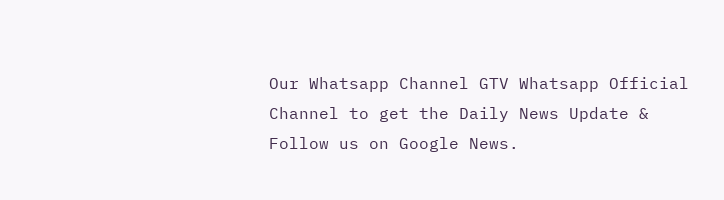Our Whatsapp Channel GTV Whatsapp Official Channel to get the Daily News Update & Follow us on Google News.